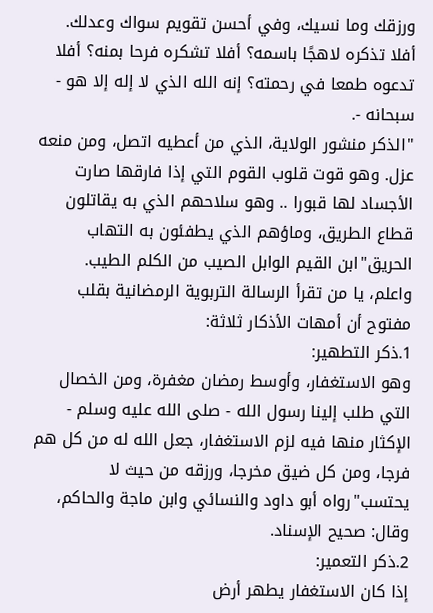ورزقك وما نسيك، وفي أحسن تقويم سواك وعدلك. أفلا تذكره لاهجًا باسمه؟ أفلا تشكره فرحا بمنه؟ أفلا تدعوه طمعا في رحمته؟ إنه الله الذي لا إله إلا هو - سبحانه -.
"الذكر منشور الولاية، الذي من أعطيه اتصل، ومن منعه عزل. وهو قوت قلوب القوم التي إذا فارقها صارت الأجساد لها قبورا .. وهو سلاحهم الذي به يقاتلون قطاع الطريق، وماؤهم الذي يطفئون به التهاب الحريق"ابن القيم الوابل الصيب من الكلم الطيب.
واعلم، يا من تقرأ الرسالة التربوية الرمضانية بقلب مفتوح أن أمهات الأذكار ثلاثة:
1.ذكر التطهير:
وهو الاستغفار، وأوسط رمضان مغفرة، ومن الخصال التي طلب إلينا رسول الله - صلى الله عليه وسلم - الإكثار منها فيه لزم الاستغفار، جعل الله له من كل هم فرجا، ومن كل ضيق مخرجا، ورزقه من حيث لا يحتسب"رواه أبو داود والنسائي وابن ماجة والحاكم، وقال: صحيح الإسناد.
2.ذكر التعمير:
إذا كان الاستغفار يطهر أرض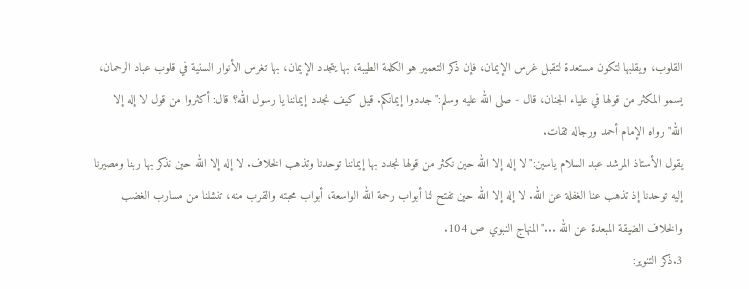القلوب، ويقلبها لتكون مستعدة لتقبل غرس الإيمان، فإن ذكر التعمير هو الكلمة الطيبة، بها يتجدد الإيمان، بها تغرس الأنوار السنية في قلوب عباد الرحمان، يسمو المكثر من قولها في علياء الجنان، قال - صلى الله عليه وسلم:"جددوا إيمانكم. قيل كيف نجدد إيماننا يا رسول الله؟ قال: أكثروا من قول لا إله إلا الله"رواه الإمام أحمد ورجاله ثقات.
يقول الأستاذ المرشد عبد السلام ياسين:"لا إله إلا الله حين نكثر من قولها نجدد بها إيماننا توحدنا وتذهب الخلاف. لا إله إلا الله حين نذكر بها ربنا ومصيرنا إليه توحدنا إذ تذهب عنا الغفلة عن الله. لا إله إلا الله حين تفتح لنا أبواب رحمة الله الواسعة، أبواب محبته والقرب منه، تنشلنا من مسارب الغضب والخلاف الضيقة المبعدة عن الله ..."المنهاج النبوي ص 104.
3.ذكر التنوير: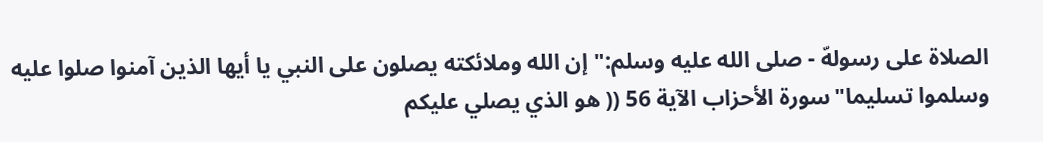الصلاة على رسولهّ - صلى الله عليه وسلم:"إن الله وملائكته يصلون على النبي يا أيها الذين آمنوا صلوا عليه وسلموا تسليما"سورة الأحزاب الآية 56 (( هو الذي يصلي عليكم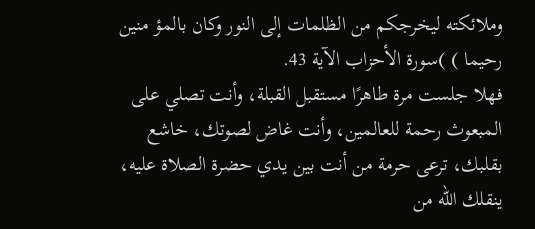وملائكته ليخرجكم من الظلمات إلى النور وكان بالمؤ منين رحيما ) )سورة الأحزاب الآية 43.
فهلا جلست مرة طاهرًا مستقبل القبلة، وأنت تصلي على المبعوث رحمة للعالمين، وأنت غاض لصوتك، خاشع بقلبك، ترعى حرمة من أنت بين يدي حضرة الصلاة عليه، ينقلك الله من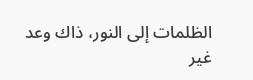الظلمات إلى النور، ذاك وعد غير